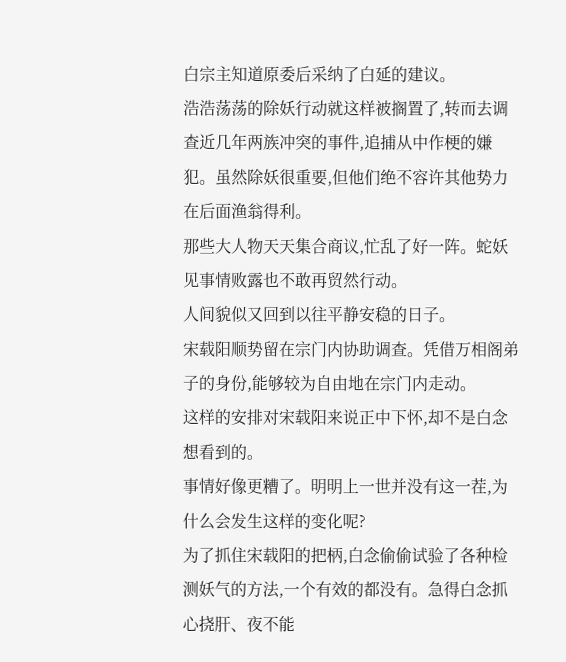白宗主知道原委后采纳了白延的建议。
浩浩荡荡的除妖行动就这样被搁置了,转而去调查近几年两族冲突的事件,追捕从中作梗的嫌犯。虽然除妖很重要,但他们绝不容许其他势力在后面渔翁得利。
那些大人物天天集合商议,忙乱了好一阵。蛇妖见事情败露也不敢再贸然行动。
人间貌似又回到以往平静安稳的日子。
宋载阳顺势留在宗门内协助调查。凭借万相阁弟子的身份,能够较为自由地在宗门内走动。
这样的安排对宋载阳来说正中下怀,却不是白念想看到的。
事情好像更糟了。明明上一世并没有这一茬,为什么会发生这样的变化呢?
为了抓住宋载阳的把柄,白念偷偷试验了各种检测妖气的方法,一个有效的都没有。急得白念抓心挠肝、夜不能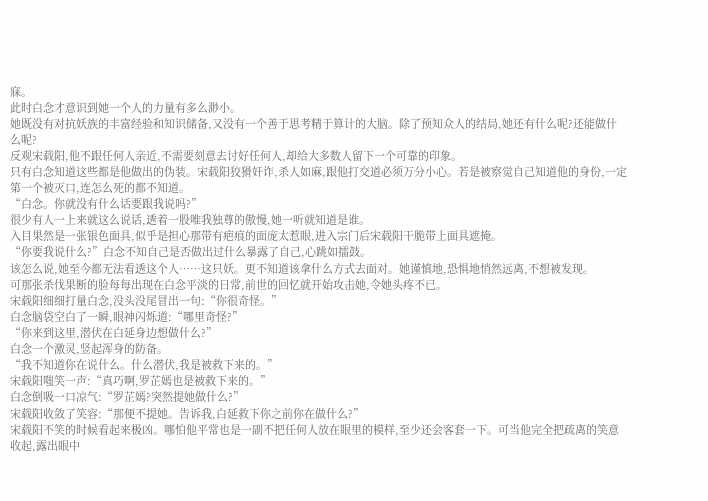寐。
此时白念才意识到她一个人的力量有多么渺小。
她既没有对抗妖族的丰富经验和知识储备,又没有一个善于思考精于算计的大脑。除了预知众人的结局,她还有什么呢?还能做什么呢?
反观宋载阳,他不跟任何人亲近,不需要刻意去讨好任何人,却给大多数人留下一个可靠的印象。
只有白念知道这些都是他做出的伪装。宋载阳狡猾奸诈,杀人如麻,跟他打交道必须万分小心。若是被察觉自己知道他的身份,一定第一个被灭口,连怎么死的都不知道。
“白念。你就没有什么话要跟我说吗?”
很少有人一上来就这么说话,透着一股唯我独尊的傲慢,她一听就知道是谁。
入目果然是一张银色面具,似乎是担心那带有疤痕的面庞太惹眼,进入宗门后宋载阳干脆带上面具遮掩。
“你要我说什么?”白念不知自己是否做出过什么暴露了自己,心跳如擂鼓。
该怎么说,她至今都无法看透这个人……这只妖。更不知道该拿什么方式去面对。她谨慎地,恐惧地悄然远离,不想被发现。
可那张杀伐果断的脸每每出现在白念平淡的日常,前世的回忆就开始攻击她,令她头疼不已。
宋载阳细细打量白念,没头没尾冒出一句:“你很奇怪。”
白念脑袋空白了一瞬,眼神闪烁道:“哪里奇怪?”
“你来到这里,潜伏在白延身边想做什么?”
白念一个激灵,竖起浑身的防备。
“我不知道你在说什么。什么潜伏,我是被救下来的。”
宋载阳嗤笑一声:“真巧啊,罗芷嫣也是被救下来的。”
白念倒吸一口凉气:“罗芷嫣?突然提她做什么?”
宋载阳收敛了笑容:“那便不提她。告诉我,白延救下你之前你在做什么?”
宋载阳不笑的时候看起来极凶。哪怕他平常也是一副不把任何人放在眼里的模样,至少还会客套一下。可当他完全把疏离的笑意收起,露出眼中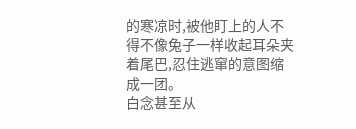的寒凉时,被他盯上的人不得不像兔子一样收起耳朵夹着尾巴,忍住逃窜的意图缩成一团。
白念甚至从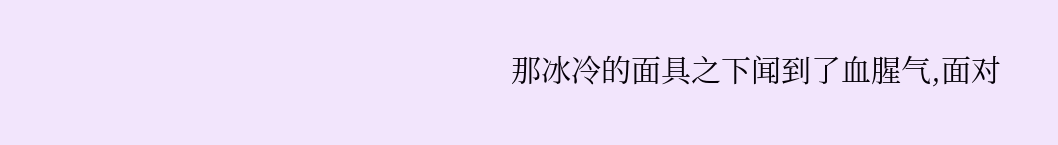那冰冷的面具之下闻到了血腥气,面对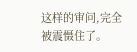这样的审问,完全被震慑住了。